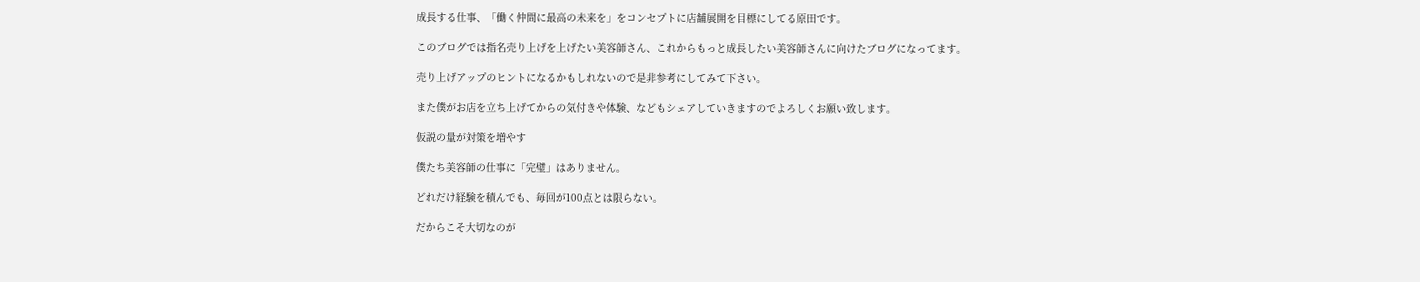成長する仕事、「働く仲間に最高の未来を」をコンセプトに店舗展開を目標にしてる原田です。

このブログでは指名売り上げを上げたい美容師さん、これからもっと成長したい美容師さんに向けたブログになってます。

売り上げアップのヒントになるかもしれないので是非参考にしてみて下さい。

また僕がお店を立ち上げてからの気付きや体験、などもシェアしていきますのでよろしくお願い致します。

仮説の量が対策を増やす

僕たち美容師の仕事に「完璧」はありません。

どれだけ経験を積んでも、毎回が100点とは限らない。

だからこそ大切なのが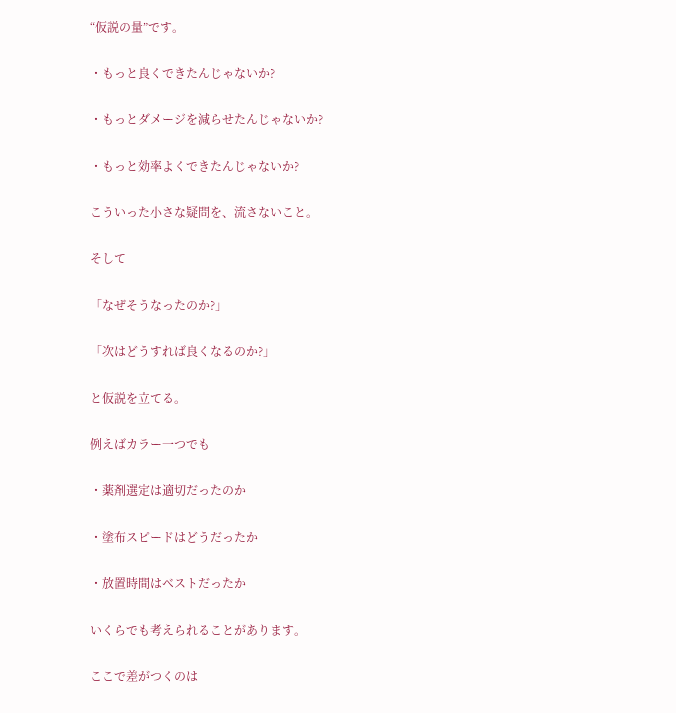“仮説の量”です。

・もっと良くできたんじゃないか?

・もっとダメージを減らせたんじゃないか?

・もっと効率よくできたんじゃないか?

こういった小さな疑問を、流さないこと。

そして

「なぜそうなったのか?」

「次はどうすれば良くなるのか?」

と仮説を立てる。

例えばカラー一つでも

・薬剤選定は適切だったのか

・塗布スピードはどうだったか

・放置時間はベストだったか

いくらでも考えられることがあります。

ここで差がつくのは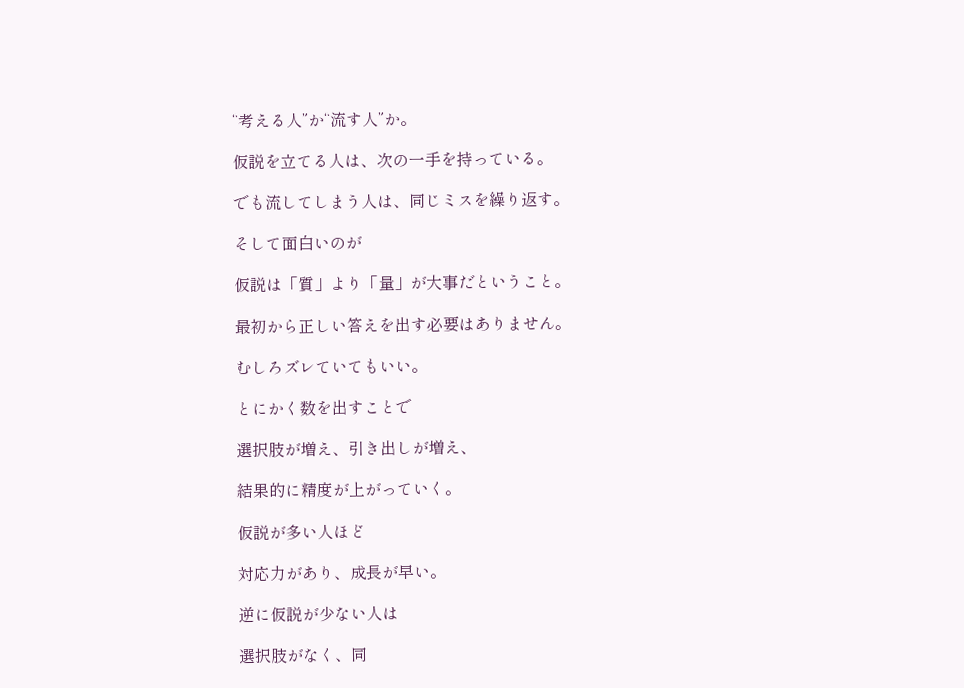“考える人”か“流す人”か。

仮説を立てる人は、次の一手を持っている。

でも流してしまう人は、同じミスを繰り返す。

そして面白いのが

仮説は「質」より「量」が大事だということ。

最初から正しい答えを出す必要はありません。

むしろズレていてもいい。

とにかく数を出すことで

選択肢が増え、引き出しが増え、

結果的に精度が上がっていく。

仮説が多い人ほど

対応力があり、成長が早い。

逆に仮説が少ない人は

選択肢がなく、同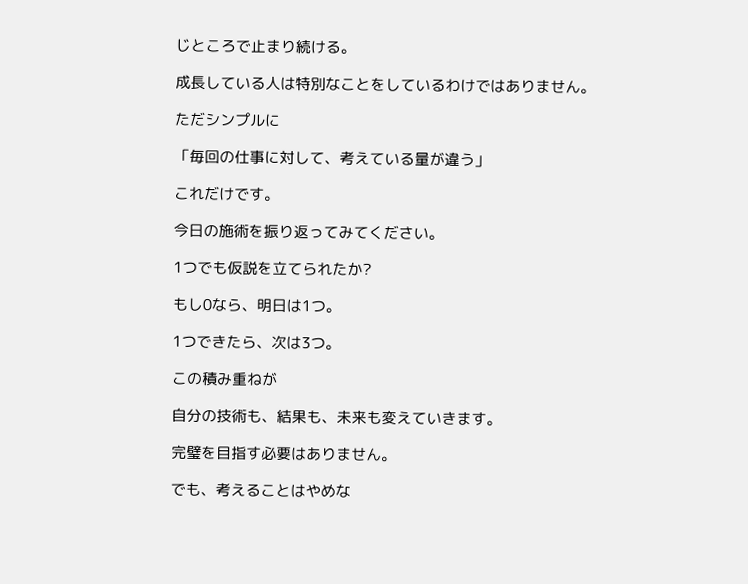じところで止まり続ける。

成長している人は特別なことをしているわけではありません。

ただシンプルに

「毎回の仕事に対して、考えている量が違う」

これだけです。

今日の施術を振り返ってみてください。

1つでも仮説を立てられたか?

もし0なら、明日は1つ。

1つできたら、次は3つ。

この積み重ねが

自分の技術も、結果も、未来も変えていきます。

完璧を目指す必要はありません。

でも、考えることはやめな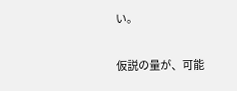い。

仮説の量が、可能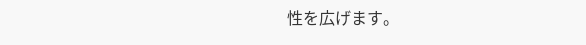性を広げます。